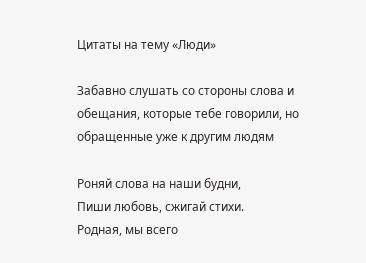Цитаты на тему «Люди»

Забавно слушать со стороны слова и обещания, которые тебе говорили, но обращенные уже к другим людям

Роняй слова на наши будни,
Пиши любовь, сжигай стихи.
Родная, мы всего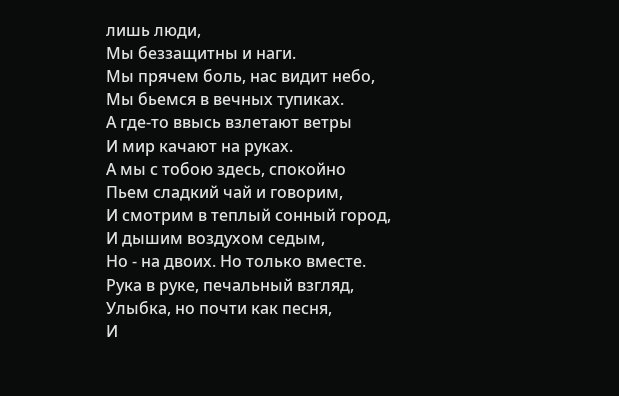лишь люди,
Мы беззащитны и наги.
Мы прячем боль, нас видит небо,
Мы бьемся в вечных тупиках.
А где-то ввысь взлетают ветры
И мир качают на руках.
А мы с тобою здесь, спокойно
Пьем сладкий чай и говорим,
И смотрим в теплый сонный город,
И дышим воздухом седым,
Но - на двоих. Но только вместе.
Рука в руке, печальный взгляд,
Улыбка, но почти как песня,
И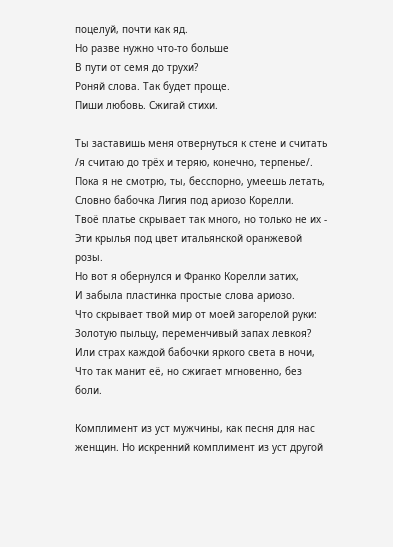поцелуй, почти как яд.
Но разве нужно что-то больше
В пути от семя до трухи?
Роняй слова. Так будет проще.
Пиши любовь. Сжигай стихи.

Ты заставишь меня отвернуться к стене и считать
/я считаю до трёх и теряю, конечно, терпенье/.
Пока я не смотрю, ты, бесспорно, умеешь летать,
Словно бабочка Лигия под ариозо Корелли.
Твоё платье скрывает так много, но только не их -
Эти крылья под цвет итальянской оранжевой розы.
Но вот я обернулся и Франко Корелли затих,
И забыла пластинка простые слова ариозо.
Что скрывает твой мир от моей загорелой руки:
Золотую пыльцу, переменчивый запах левкоя?
Или страх каждой бабочки яркого света в ночи,
Что так манит её, но сжигает мгновенно, без боли.

Комплимент из уст мужчины, как песня для нас женщин. Но искренний комплимент из уст другой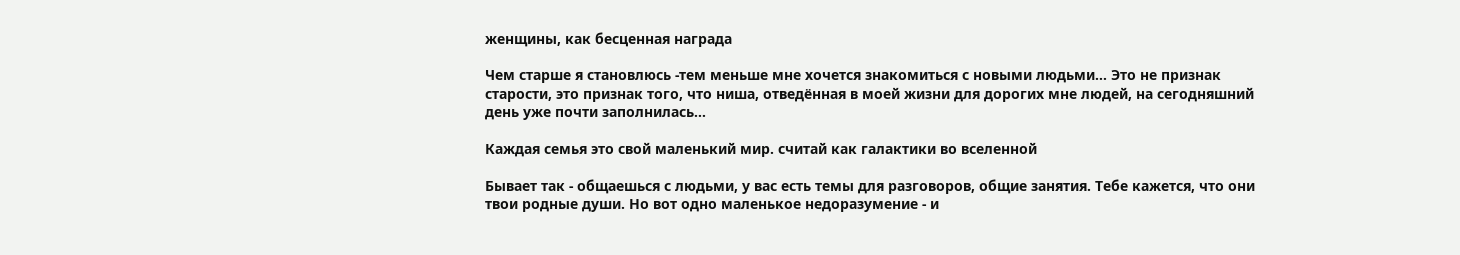женщины, как бесценная награда

Чем старше я становлюсь -тем меньше мне хочется знакомиться с новыми людьми… Это не признак старости, это признак того, что ниша, отведённая в моей жизни для дорогих мне людей, на сегодняшний день уже почти заполнилась…

Каждая семья это свой маленький мир. считай как галактики во вселенной

Бывает так - общаешься с людьми, у вас есть темы для разговоров, общие занятия. Тебе кажется, что они твои родные души. Но вот одно маленькое недоразумение - и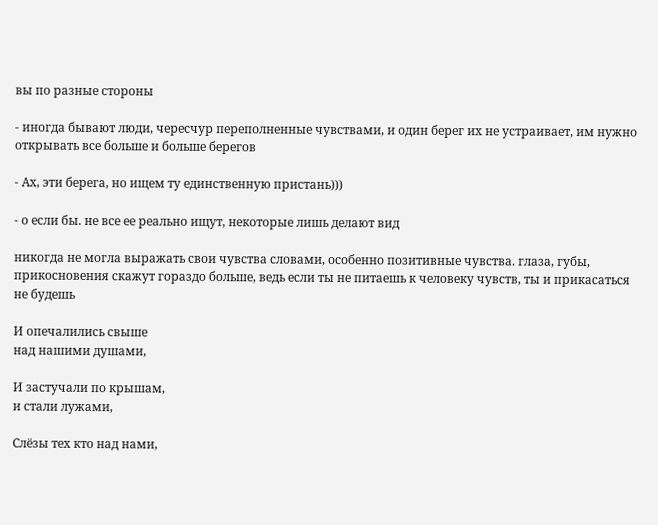вы по разные стороны

- иногда бывают люди, чересчур переполненные чувствами, и один берег их не устраивает, им нужно открывать все больше и больше берегов

- Ах, эти берега, но ищем ту единственную пристань)))

- о если бы. не все ее реально ищут, некоторые лишь делают вид

никогда не могла выражать свои чувства словами, особенно позитивные чувства. глаза, губы, прикосновения скажут гораздо больше, ведь если ты не питаешь к человеку чувств, ты и прикасаться не будешь

И опечалились свыше
над нашими душами,

И застучали по крышам,
и стали лужами,

Слёзы тех кто над нами,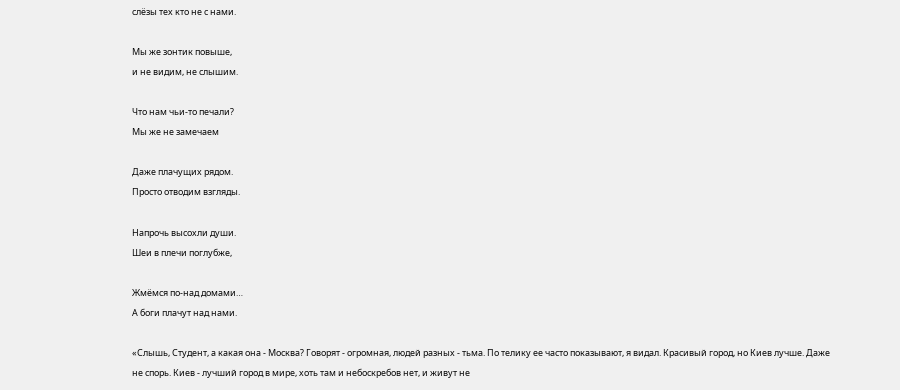слёзы тех кто не с нами.

Мы же зонтик повыше,
и не видим, не слышим.

Что нам чьи-то печали?
Мы же не замечаем

Даже плачущих рядом.
Просто отводим взгляды.

Напрочь высохли души.
Шеи в плечи поглубже,

Жмёмся по-над домами…
А боги плачут над нами.

«Слышь, Студент, а какая она - Москва? Говорят - огромная, людей разных - тьма. По телику ее часто показывают, я видал. Красивый город, но Киев лучше. Даже не спорь. Киев - лучший город в мире, хоть там и небоскребов нет, и живут не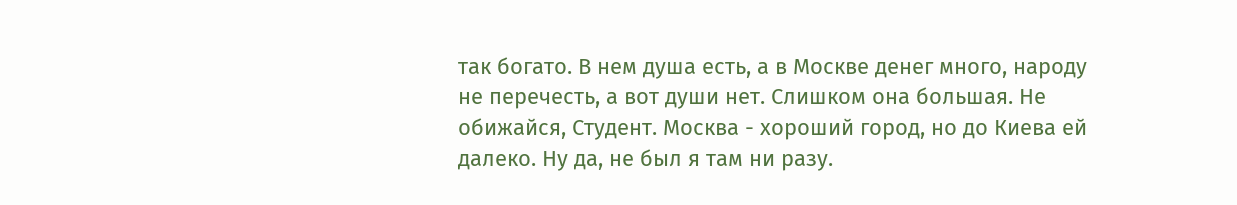так богато. В нем душа есть, а в Москве денег много, народу не перечесть, а вот души нет. Слишком она большая. Не обижайся, Студент. Москва - хороший город, но до Киева ей далеко. Ну да, не был я там ни разу.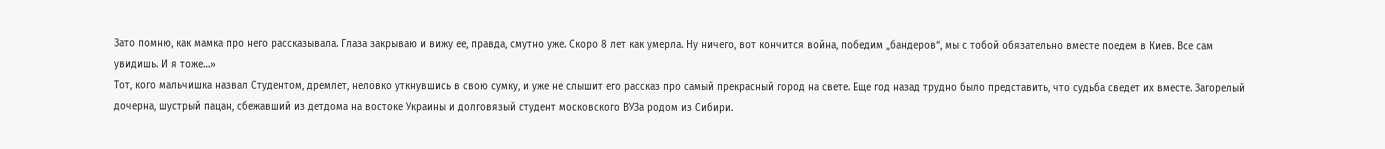Зато помню, как мамка про него рассказывала. Глаза закрываю и вижу ее, правда, смутно уже. Скоро 8 лет как умерла. Ну ничего, вот кончится война, победим „бандеров“, мы с тобой обязательно вместе поедем в Киев. Все сам увидишь. И я тоже…»
Тот, кого мальчишка назвал Студентом, дремлет, неловко уткнувшись в свою сумку, и уже не слышит его рассказ про самый прекрасный город на свете. Еще год назад трудно было представить, что судьба сведет их вместе. Загорелый дочерна, шустрый пацан, сбежавший из детдома на востоке Украины и долговязый студент московского ВУЗа родом из Сибири.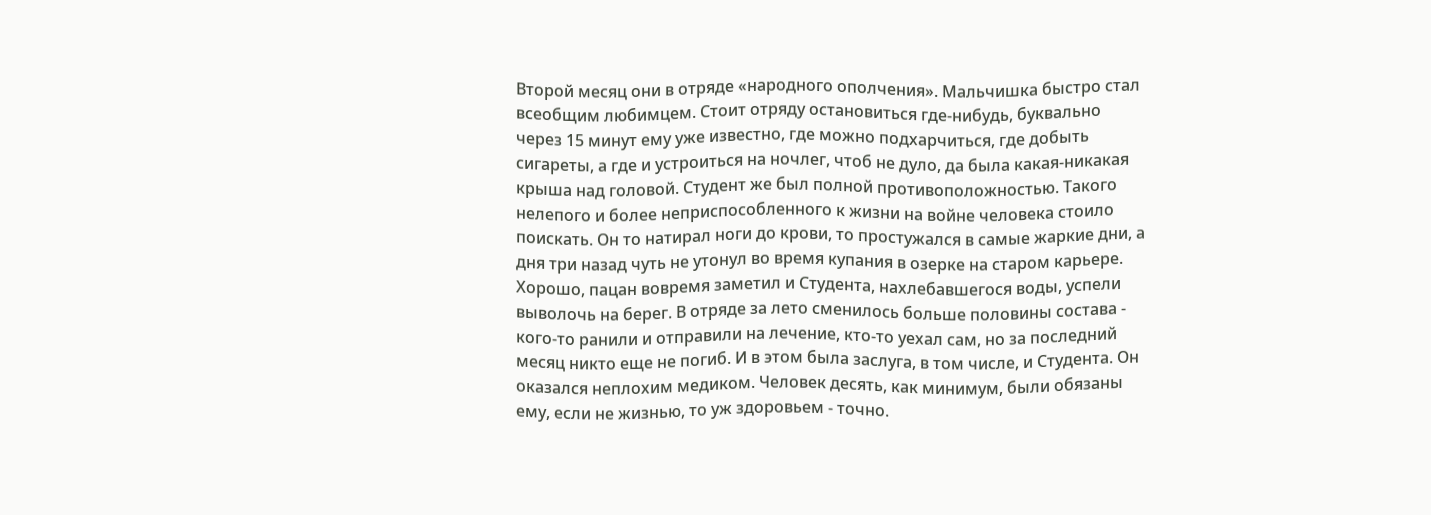Второй месяц они в отряде «народного ополчения». Мальчишка быстро стал всеобщим любимцем. Стоит отряду остановиться где-нибудь, буквально через 15 минут ему уже известно, где можно подхарчиться, где добыть сигареты, а где и устроиться на ночлег, чтоб не дуло, да была какая-никакая крыша над головой. Студент же был полной противоположностью. Такого нелепого и более неприспособленного к жизни на войне человека стоило поискать. Он то натирал ноги до крови, то простужался в самые жаркие дни, а дня три назад чуть не утонул во время купания в озерке на старом карьере. Хорошо, пацан вовремя заметил и Студента, нахлебавшегося воды, успели выволочь на берег. В отряде за лето сменилось больше половины состава - кого-то ранили и отправили на лечение, кто-то уехал сам, но за последний месяц никто еще не погиб. И в этом была заслуга, в том числе, и Студента. Он оказался неплохим медиком. Человек десять, как минимум, были обязаны ему, если не жизнью, то уж здоровьем - точно.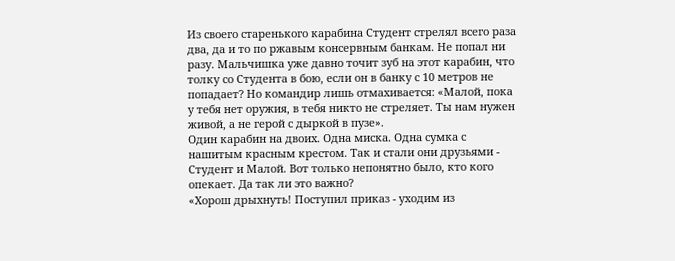Из своего старенького карабина Студент стрелял всего раза два, да и то по ржавым консервным банкам. Не попал ни разу. Мальчишка уже давно точит зуб на этот карабин, что толку со Студента в бою, если он в банку с 10 метров не попадает? Но командир лишь отмахивается: «Малой, пока у тебя нет оружия, в тебя никто не стреляет. Ты нам нужен живой, а не герой с дыркой в пузе».
Один карабин на двоих. Одна миска. Одна сумка с нашитым красным крестом. Так и стали они друзьями - Студент и Малой. Вот только непонятно было, кто кого опекает. Да так ли это важно?
«Хорош дрыхнуть! Поступил приказ - уходим из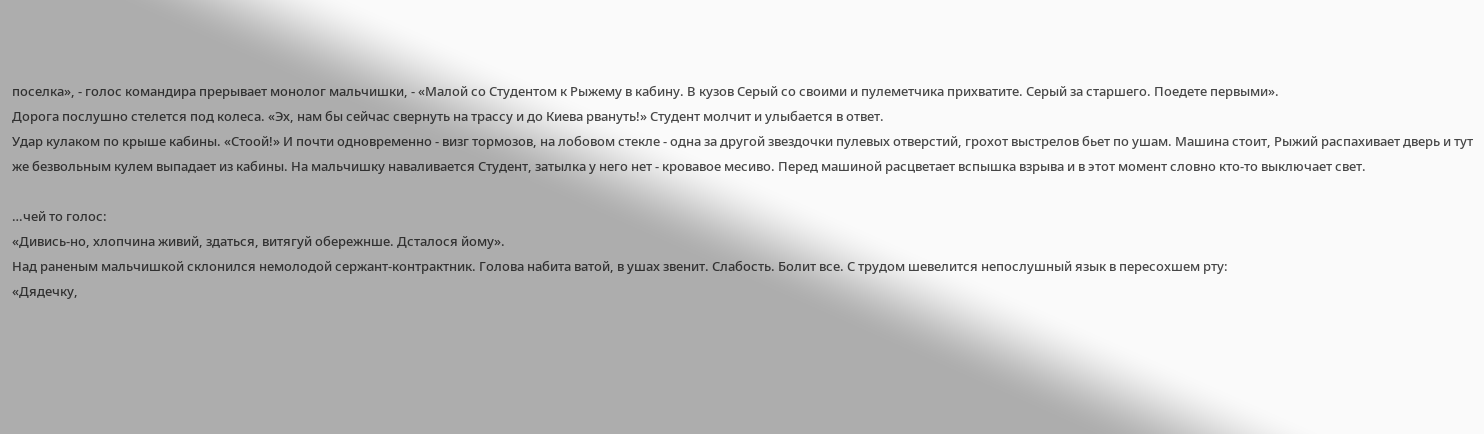поселка», - голос командира прерывает монолог мальчишки, - «Малой со Студентом к Рыжему в кабину. В кузов Серый со своими и пулеметчика прихватите. Серый за старшего. Поедете первыми».
Дорога послушно стелется под колеса. «Эх, нам бы сейчас свернуть на трассу и до Киева рвануть!» Студент молчит и улыбается в ответ.
Удар кулаком по крыше кабины. «Стоой!» И почти одновременно - визг тормозов, на лобовом стекле - одна за другой звездочки пулевых отверстий, грохот выстрелов бьет по ушам. Машина стоит, Рыжий распахивает дверь и тут же безвольным кулем выпадает из кабины. На мальчишку наваливается Студент, затылка у него нет - кровавое месиво. Перед машиной расцветает вспышка взрыва и в этот момент словно кто-то выключает свет.

…чей то голос:
«Дивись-но, хлопчина живий, здаться, витягуй обережнше. Дсталося йому».
Над раненым мальчишкой склонился немолодой сержант-контрактник. Голова набита ватой, в ушах звенит. Слабость. Болит все. С трудом шевелится непослушный язык в пересохшем рту:
«Дядечку,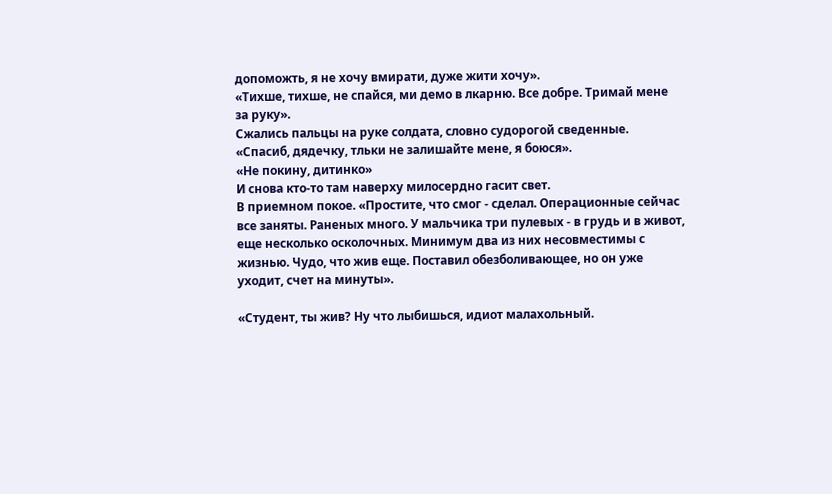допоможть, я не хочу вмирати, дуже жити хочу».
«Тихше, тихше, не спайся, ми демо в лкарню. Все добре. Тримай мене за руку».
Сжались пальцы на руке солдата, словно судорогой сведенные.
«Спасиб, дядечку, тльки не залишайте мене, я боюся».
«Не покину, дитинко»
И снова кто-то там наверху милосердно гасит свет.
В приемном покое. «Простите, что смог - сделал. Операционные сейчас все заняты. Раненых много. У мальчика три пулевых - в грудь и в живот, еще несколько осколочных. Минимум два из них несовместимы с жизнью. Чудо, что жив еще. Поставил обезболивающее, но он уже уходит, счет на минуты».

«Студент, ты жив? Ну что лыбишься, идиот малахольный.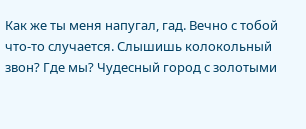Как же ты меня напугал, гад. Вечно с тобой что-то случается. Слышишь колокольный звон? Где мы? Чудесный город с золотыми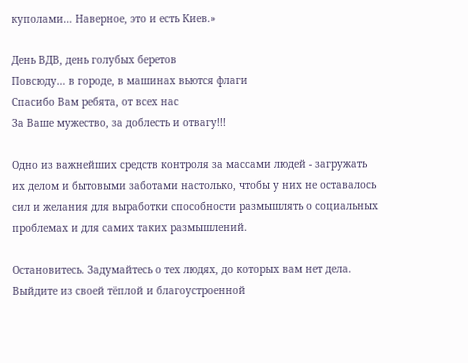куполами… Наверное, это и есть Киев.»

День ВДВ, день голубых беретов
Повсюду… в городе, в машинах вьются флаги
Спасибо Вам ребята, от всех нас
За Ваше мужество, за доблесть и отвагу!!!

Одно из важнейших средств контроля за массами людей - загружать их делом и бытовыми заботами настолько, чтобы у них не оставалось сил и желания для выработки способности размышлять о социальных проблемах и для самих таких размышлений.

Остановитесь. Задумайтесь о тех людях, до которых вам нет дела. Выйдите из своей тёплой и благоустроенной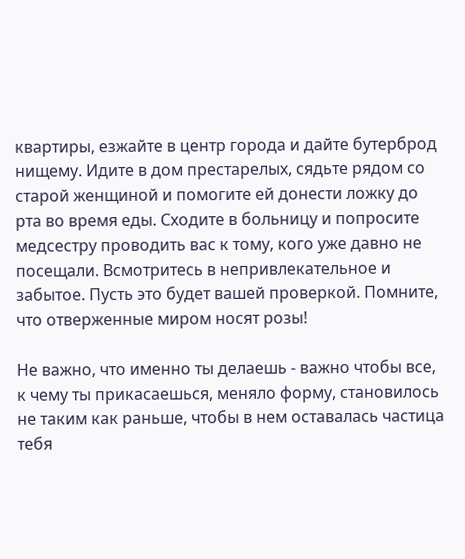квартиры, езжайте в центр города и дайте бутерброд нищему. Идите в дом престарелых, сядьте рядом со старой женщиной и помогите ей донести ложку до рта во время еды. Сходите в больницу и попросите медсестру проводить вас к тому, кого уже давно не посещали. Всмотритесь в непривлекательное и забытое. Пусть это будет вашей проверкой. Помните, что отверженные миром носят розы!

Не важно, что именно ты делаешь - важно чтобы все, к чему ты прикасаешься, меняло форму, становилось не таким как раньше, чтобы в нем оставалась частица тебя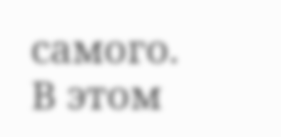самого. В этом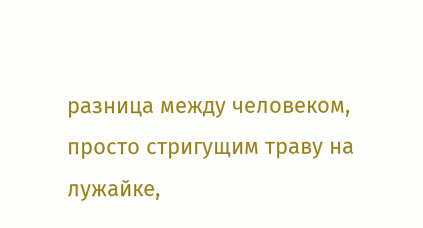разница между человеком, просто стригущим траву на лужайке,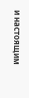и настоящим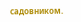садовником.